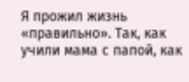Я прожил жизнь «правильно». Так, как учили мама с папой, как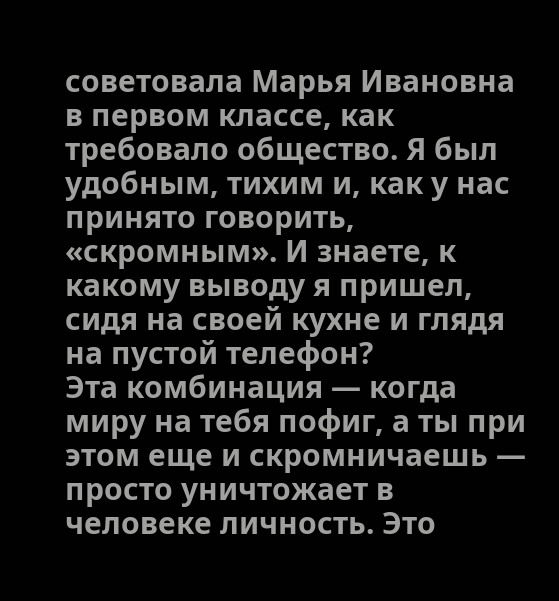советовала Марья Ивановна в первом классе, как требовало общество. Я был удобным, тихим и, как у нас принято говорить, «скромным». И знаете, к какому выводу я пришел, сидя на своей кухне и глядя на пустой телефон?
Эта комбинация — когда миру на тебя пофиг, а ты при этом еще и скромничаешь — просто уничтожает в человеке личность. Это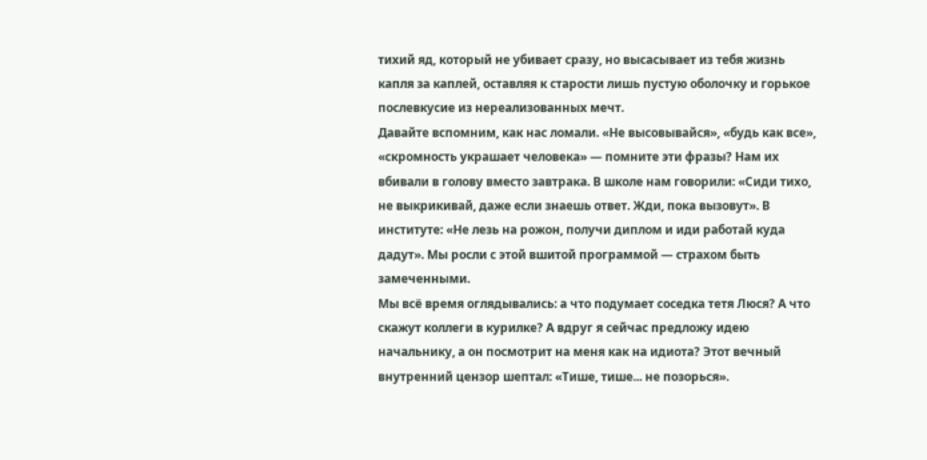тихий яд, который не убивает сразу, но высасывает из тебя жизнь капля за каплей, оставляя к старости лишь пустую оболочку и горькое послевкусие из нереализованных мечт.
Давайте вспомним, как нас ломали. «Не высовывайся», «будь как все», «скромность украшает человека» — помните эти фразы? Нам их вбивали в голову вместо завтрака. В школе нам говорили: «Сиди тихо, не выкрикивай, даже если знаешь ответ. Жди, пока вызовут». В институте: «Не лезь на рожон, получи диплом и иди работай куда дадут». Мы росли с этой вшитой программой — страхом быть замеченными.
Мы всё время оглядывались: а что подумает соседка тетя Люся? А что скажут коллеги в курилке? А вдруг я сейчас предложу идею начальнику, а он посмотрит на меня как на идиота? Этот вечный внутренний цензор шептал: «Тише, тише... не позорься».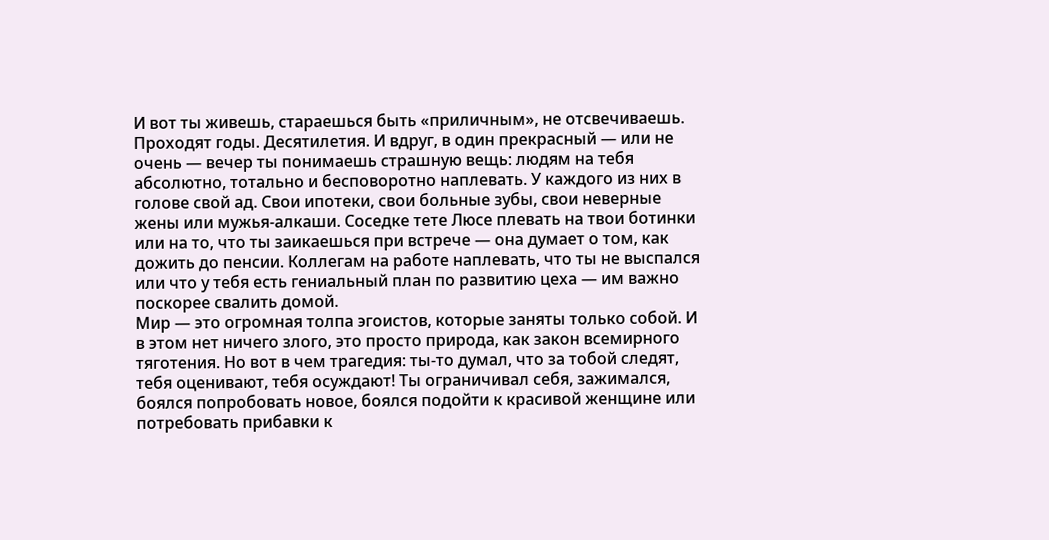И вот ты живешь, стараешься быть «приличным», не отсвечиваешь. Проходят годы. Десятилетия. И вдруг, в один прекрасный — или не очень — вечер ты понимаешь страшную вещь: людям на тебя абсолютно, тотально и бесповоротно наплевать. У каждого из них в голове свой ад. Свои ипотеки, свои больные зубы, свои неверные жены или мужья-алкаши. Соседке тете Люсе плевать на твои ботинки или на то, что ты заикаешься при встрече — она думает о том, как дожить до пенсии. Коллегам на работе наплевать, что ты не выспался или что у тебя есть гениальный план по развитию цеха — им важно поскорее свалить домой.
Мир — это огромная толпа эгоистов, которые заняты только собой. И в этом нет ничего злого, это просто природа, как закон всемирного тяготения. Но вот в чем трагедия: ты-то думал, что за тобой следят, тебя оценивают, тебя осуждают! Ты ограничивал себя, зажимался, боялся попробовать новое, боялся подойти к красивой женщине или потребовать прибавки к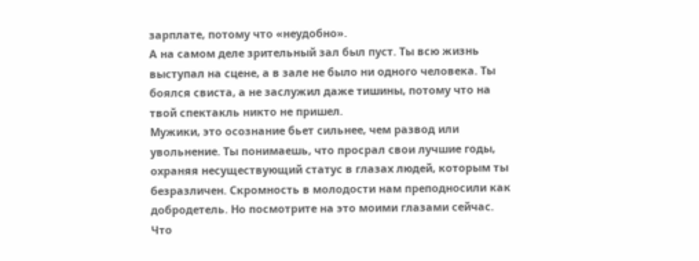зарплате, потому что «неудобно».
А на самом деле зрительный зал был пуст. Ты всю жизнь выступал на сцене, а в зале не было ни одного человека. Ты боялся свиста, а не заслужил даже тишины, потому что на твой спектакль никто не пришел.
Мужики, это осознание бьет сильнее, чем развод или увольнение. Ты понимаешь, что просрал свои лучшие годы, охраняя несуществующий статус в глазах людей, которым ты безразличен. Скромность в молодости нам преподносили как добродетель. Но посмотрите на это моими глазами сейчас. Что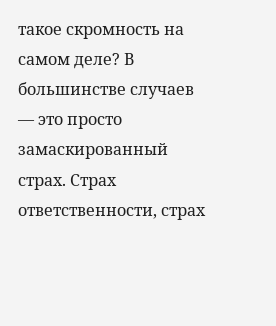такое скромность на самом деле? В большинстве случаев — это просто замаскированный страх. Страх ответственности, страх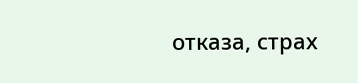отказа, страх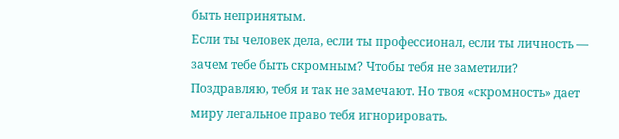быть непринятым.
Если ты человек дела, если ты профессионал, если ты личность — зачем тебе быть скромным? Чтобы тебя не заметили? Поздравляю, тебя и так не замечают. Но твоя «скромность» дает миру легальное право тебя игнорировать.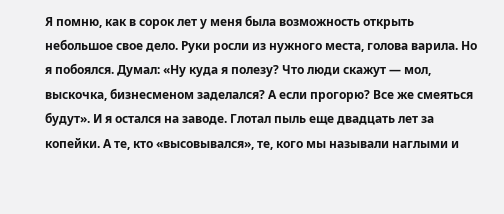Я помню, как в сорок лет у меня была возможность открыть небольшое свое дело. Руки росли из нужного места, голова варила. Но я побоялся. Думал: «Ну куда я полезу? Что люди скажут — мол, выскочка, бизнесменом заделался? А если прогорю? Все же смеяться будут». И я остался на заводе. Глотал пыль еще двадцать лет за копейки. А те, кто «высовывался», те, кого мы называли наглыми и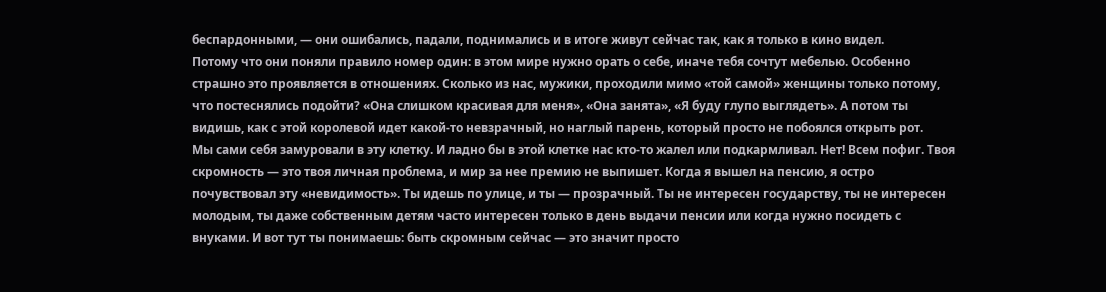беспардонными, — они ошибались, падали, поднимались и в итоге живут сейчас так, как я только в кино видел.
Потому что они поняли правило номер один: в этом мире нужно орать о себе, иначе тебя сочтут мебелью. Особенно страшно это проявляется в отношениях. Сколько из нас, мужики, проходили мимо «той самой» женщины только потому, что постеснялись подойти? «Она слишком красивая для меня», «Она занята», «Я буду глупо выглядеть». А потом ты видишь, как с этой королевой идет какой-то невзрачный, но наглый парень, который просто не побоялся открыть рот.
Мы сами себя замуровали в эту клетку. И ладно бы в этой клетке нас кто-то жалел или подкармливал. Нет! Всем пофиг. Твоя скромность — это твоя личная проблема, и мир за нее премию не выпишет. Когда я вышел на пенсию, я остро почувствовал эту «невидимость». Ты идешь по улице, и ты — прозрачный. Ты не интересен государству, ты не интересен молодым, ты даже собственным детям часто интересен только в день выдачи пенсии или когда нужно посидеть с внуками. И вот тут ты понимаешь: быть скромным сейчас — это значит просто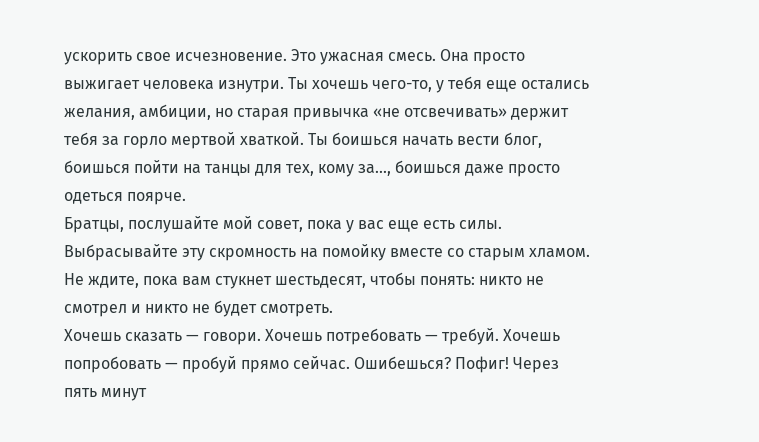ускорить свое исчезновение. Это ужасная смесь. Она просто выжигает человека изнутри. Ты хочешь чего-то, у тебя еще остались желания, амбиции, но старая привычка «не отсвечивать» держит тебя за горло мертвой хваткой. Ты боишься начать вести блог, боишься пойти на танцы для тех, кому за..., боишься даже просто одеться поярче.
Братцы, послушайте мой совет, пока у вас еще есть силы. Выбрасывайте эту скромность на помойку вместе со старым хламом. Не ждите, пока вам стукнет шестьдесят, чтобы понять: никто не смотрел и никто не будет смотреть.
Хочешь сказать — говори. Хочешь потребовать — требуй. Хочешь попробовать — пробуй прямо сейчас. Ошибешься? Пофиг! Через пять минут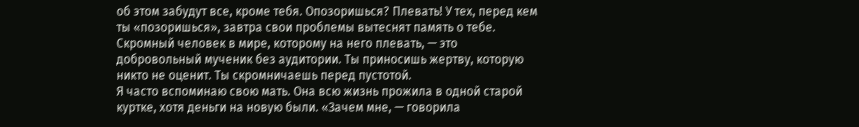об этом забудут все, кроме тебя. Опозоришься? Плевать! У тех, перед кем ты «позоришься», завтра свои проблемы вытеснят память о тебе.
Скромный человек в мире, которому на него плевать, — это добровольный мученик без аудитории. Ты приносишь жертву, которую никто не оценит. Ты скромничаешь перед пустотой.
Я часто вспоминаю свою мать. Она всю жизнь прожила в одной старой куртке, хотя деньги на новую были. «Зачем мне, — говорила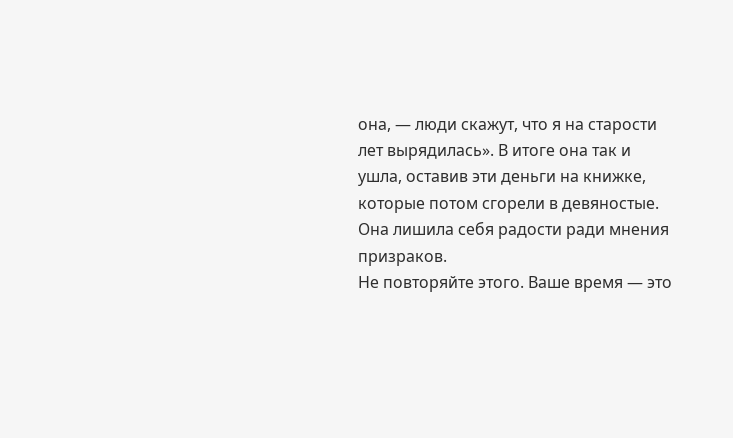она, — люди скажут, что я на старости лет вырядилась». В итоге она так и ушла, оставив эти деньги на книжке, которые потом сгорели в девяностые. Она лишила себя радости ради мнения призраков.
Не повторяйте этого. Ваше время — это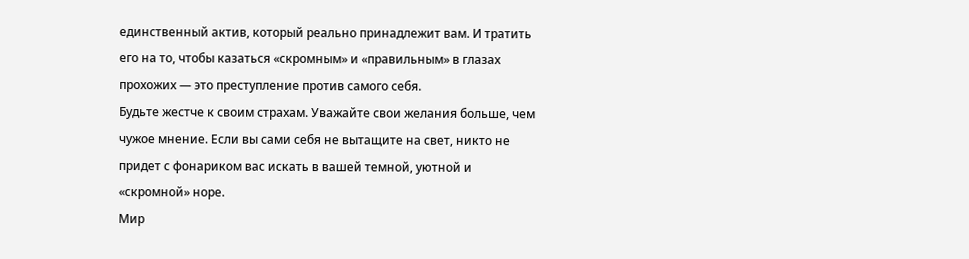единственный актив, который реально принадлежит вам. И тратить его на то, чтобы казаться «скромным» и «правильным» в глазах прохожих — это преступление против самого себя.
Будьте жестче к своим страхам. Уважайте свои желания больше, чем чужое мнение. Если вы сами себя не вытащите на свет, никто не придет с фонариком вас искать в вашей темной, уютной и «скромной» норе.
Мир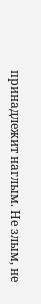принадлежит наглым. Не злым, не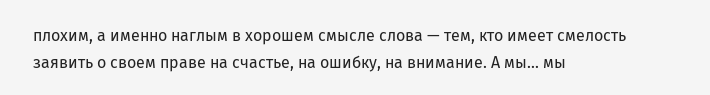плохим, а именно наглым в хорошем смысле слова — тем, кто имеет смелость заявить о своем праве на счастье, на ошибку, на внимание. А мы... мы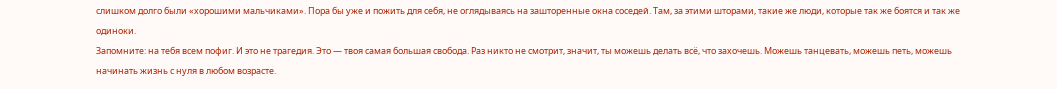слишком долго были «хорошими мальчиками». Пора бы уже и пожить для себя, не оглядываясь на зашторенные окна соседей. Там, за этими шторами, такие же люди, которые так же боятся и так же одиноки.
Запомните: на тебя всем пофиг. И это не трагедия. Это — твоя самая большая свобода. Раз никто не смотрит, значит, ты можешь делать всё, что захочешь. Можешь танцевать, можешь петь, можешь начинать жизнь с нуля в любом возрасте.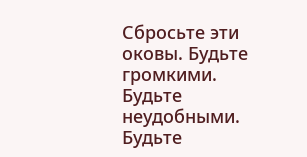Сбросьте эти оковы. Будьте громкими. Будьте неудобными. Будьте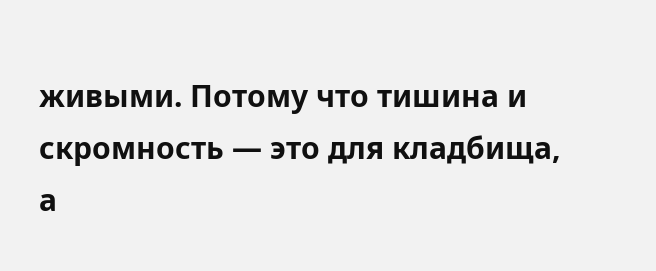живыми. Потому что тишина и скромность — это для кладбища, а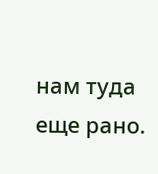нам туда еще рано.